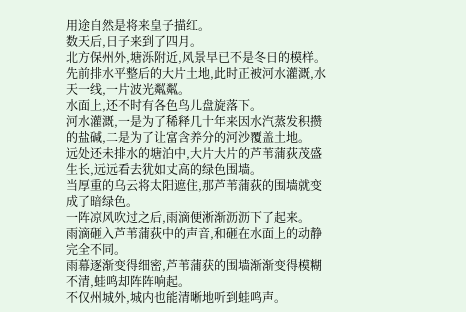用途自然是将来皇子描红。
数天后,日子来到了四月。
北方保州外,塘泺附近,风景早已不是冬日的模样。
先前排水平整后的大片土地,此时正被河水灌溉,水天一线,一片波光粼粼。
水面上,还不时有各色鸟儿盘旋落下。
河水灌溉,一是为了稀释几十年来因水汽蒸发积攒的盐碱,二是为了让富含养分的河沙覆盖土地。
远处还未排水的塘泊中,大片大片的芦苇蒲荻茂盛生长,远远看去犹如丈高的绿色围墙。
当厚重的乌云将太阳遮住,那芦苇蒲荻的围墙就变成了暗绿色。
一阵凉风吹过之后,雨滴便淅渐沥沥下了起来。
雨滴砸入芦苇蒲荻中的声音,和砸在水面上的动静完全不同。
雨幕逐渐变得细密,芦苇蒲获的围墙渐渐变得模糊不清,蛙鸣却阵阵响起。
不仅州城外,城内也能清晰地听到蛙鸣声。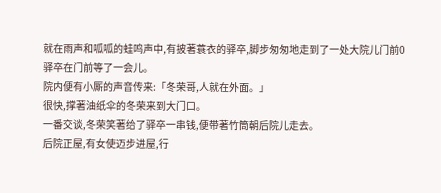就在雨声和呱呱的蛙鸣声中,有披著蓑衣的驿卒,脚步匆匆地走到了一处大院儿门前0
驿卒在门前等了一会儿。
院内便有小厮的声音传来:「冬荣哥,人就在外面。」
很快,撑著油纸伞的冬荣来到大门口。
一番交谈,冬荣笑著给了驿卒一串钱,便带著竹筒朝后院儿走去。
后院正屋,有女使迈步进屋,行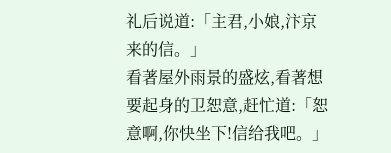礼后说道:「主君,小娘,汴京来的信。」
看著屋外雨景的盛炫,看著想要起身的卫恕意,赶忙道:「恕意啊,你快坐下!信给我吧。」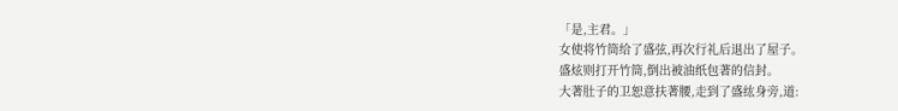「是,主君。」
女使将竹筒给了盛弦,再次行礼后退出了屋子。
盛炫则打开竹筒,倒出被油纸包著的信封。
大著肚子的卫恕意扶著腰,走到了盛纮身旁,道: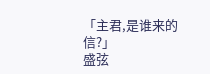「主君,是谁来的信?」
盛弦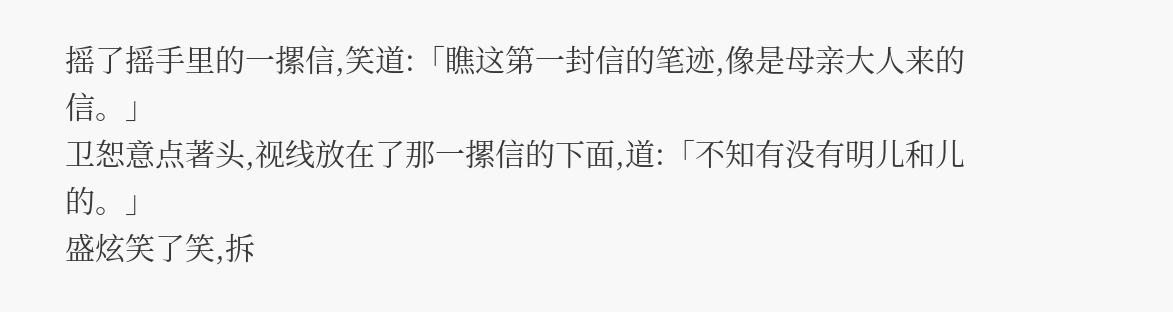摇了摇手里的一摞信,笑道:「瞧这第一封信的笔迹,像是母亲大人来的信。」
卫恕意点著头,视线放在了那一摞信的下面,道:「不知有没有明儿和儿的。」
盛炫笑了笑,拆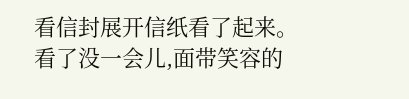看信封展开信纸看了起来。
看了没一会儿,面带笑容的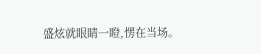盛炫就眼睛一瞪,愣在当场。